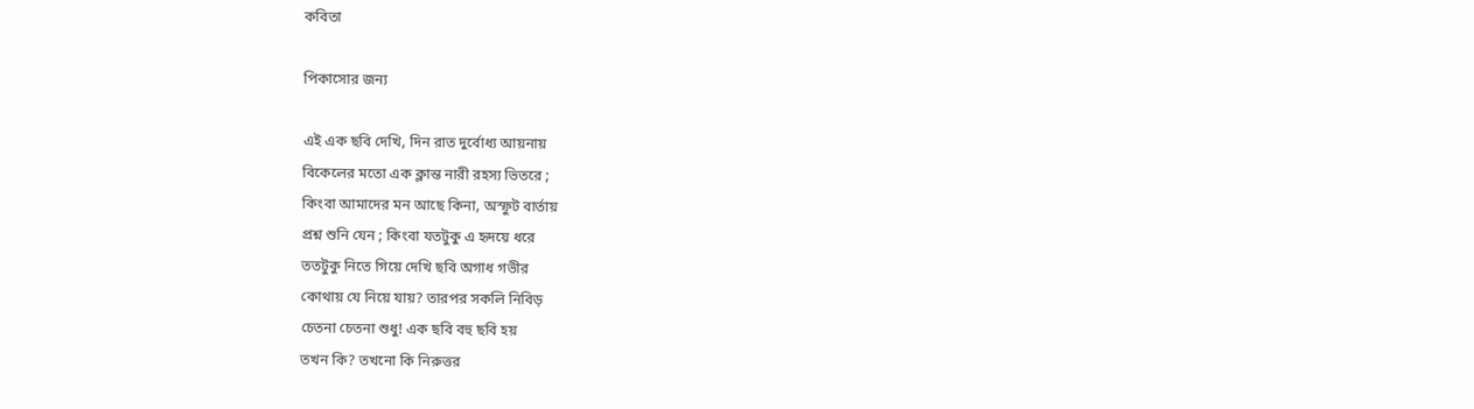কবিতা

পিকাসোর জন্য

এই এক ছবি দেখি, দিন রাত দুর্বোধ্য আয়নায়
বিকেলের মতো এক ক্লান্ত নারী রহস্য ভিতরে ;
কিংবা আমাদের মন আছে কিনা, অস্ফুট বার্তায়
প্রশ্ন শুনি যেন ; কিংবা যতটুকু এ হৃদয়ে ধরে
ততটুকু নিতে গিয়ে দেখি ছবি অগাধ গভীর
কোথায় যে নিয়ে যায়? তারপর সকলি নিবিড়
চেতনা চেতনা শুধু! এক ছবি বহু ছবি হয়
তখন কি? তখনো কি নিরুত্তর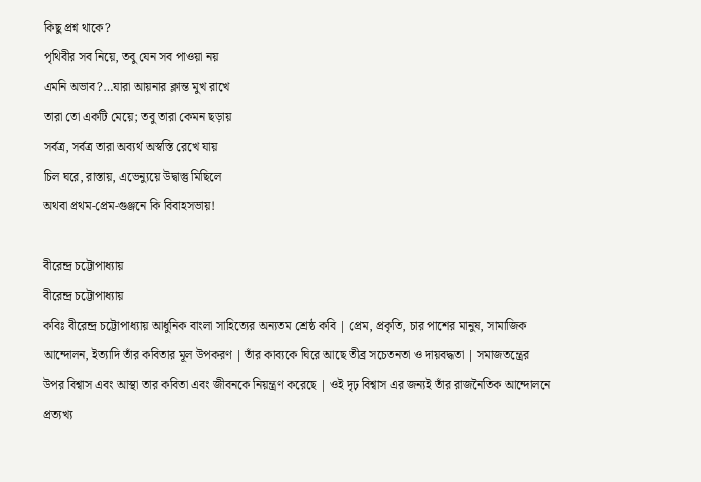কিছু প্রশ্ন থাকে?
পৃথিবীর সব নিয়ে, তবু যেন সব পাওয়া নয়
এমনি অভাব?…যারা আয়নার ক্লান্ত মুখ রাখে
তারা তো একটি মেয়ে; তবু তারা কেমন ছড়ায়
সর্বত্র, সর্বত্র তারা অব্যর্থ অস্বস্তি রেখে যায়
চিল ঘরে, রাস্তায়, এভেন্যুয়ে উদ্বাস্তু মিছিলে
অথবা প্রথম-প্রেম-গুঞ্জনে কি বিবাহসভায়!

বীরেন্দ্র চট্টোপাধ্যায়
বীরেন্দ্র চট্টোপাধ্যায়
কবিঃ বীরেন্দ্র চট্টোপাধ্যায় আধুনিক বাংলা সাহিত্যের অন্যতম শ্রেষ্ঠ কবি | প্রেম, প্রকৃতি, চার পাশের মানুষ, সামাজিক আন্দোলন, ইত্যাদি তাঁর কবিতার মূল উপকরণ | তাঁর কাব্যকে ঘিরে আছে তীব্র সচেতনতা ও দায়বদ্ধতা | সমাজতন্ত্রের উপর বিশ্বাস এবং আস্থা তার কবিতা এবং জীবনকে নিয়ন্ত্রণ করেছে | ওই দৃঢ় বিশ্বাস এর জন্যই তাঁর রাজনৈতিক আন্দোলনে প্রত্যখ্য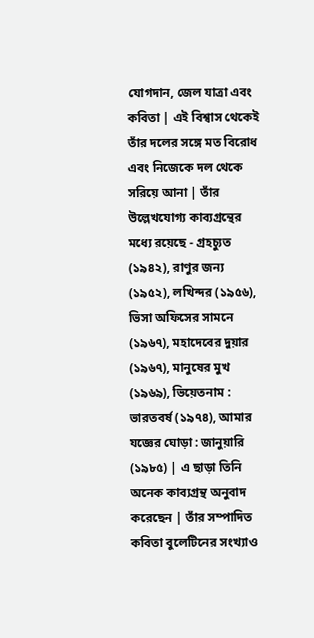যোগদান, জেল যাত্রা এবং কবিতা | এই বিশ্বাস থেকেই তাঁর দলের সঙ্গে মত বিরোধ এবং নিজেকে দল থেকে সরিয়ে আনা | তাঁর উল্লেখযোগ্য কাব্যগ্রন্থের মধ্যে রয়েছে - গ্রহচ্যুত (১৯৪২), রাণুর জন্য (১৯৫২), লখিন্দর (১৯৫৬), ভিসা অফিসের সামনে (১৯৬৭), মহাদেবের দুয়ার (১৯৬৭), মানুষের মুখ (১৯৬৯), ভিয়েতনাম : ভারতবর্ষ (১৯৭৪), আমার যজ্ঞের ঘোড়া : জানুয়ারি (১৯৮৫) | এ ছাড়া তিনি অনেক কাব্যগ্রন্থ অনুবাদ করেছেন | তাঁর সম্পাদিত কবিতা বুলেটিনের সংখ্যাও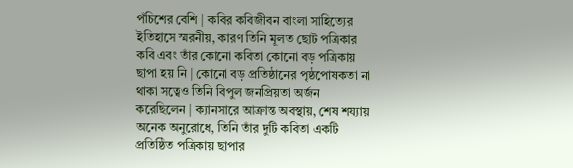পঁচিশের বেশি | কবির কবিজীবন বাংলা সাহিত্যের ইতিহাসে স্মরনীয়, কারণ তিনি মূলত ছোট পত্রিকার কবি এবং তাঁর কোনো কবিতা কোনো বড় পত্রিকায় ছাপা হয় নি | কোনো বড় প্রতিষ্ঠানের পৃষ্ঠপোষকতা না থাকা সত্বেও তিনি বিপুল জনপ্রিয়তা অর্জন করেছিলেন | ক্যানসারে আক্রান্ত অবস্থায়, শেষ শয্যায় অনেক অনুরোধে, তিনি তাঁর দুটি কবিতা একটি প্রতিষ্ঠিত পত্রিকায় ছাপার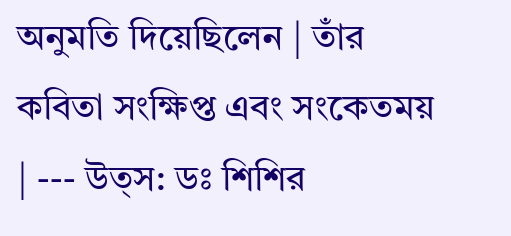অনুমতি দিয়েছিলেন | তাঁর কবিতা সংক্ষিপ্ত এবং সংকেতময় | --- উত্স: ডঃ শিশির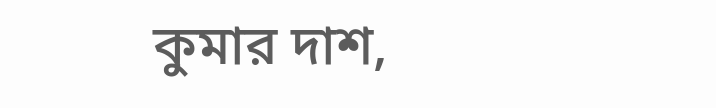কুমার দাশ,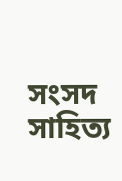সংসদ সাহিত্য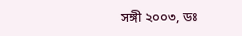সঙ্গী ২০০৩, ডঃ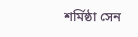শর্মিষ্ঠা সেন